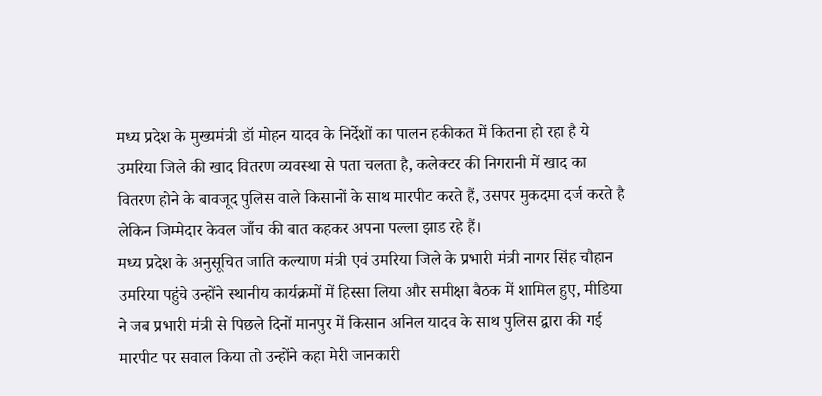मध्य प्रदेश के मुख्यमंत्री डॉ मोहन यादव के निर्देशों का पालन हकीकत में कितना हो रहा है ये उमरिया जिले की खाद वितरण व्यवस्था से पता चलता है, कलेक्टर की निगरानी में खाद का वितरण होने के बावजूद पुलिस वाले किसानों के साथ मारपीट करते हैं, उसपर मुकदमा दर्ज करते है लेकिन जिम्मेदार केवल जाँच की बात कहकर अपना पल्ला झाड रहे हैं।
मध्य प्रदेश के अनुसूचित जाति कल्याण मंत्री एवं उमरिया जिले के प्रभारी मंत्री नागर सिंह चौहान उमरिया पहुंचे उन्होंने स्थानीय कार्यक्रमों में हिस्सा लिया और समीक्षा बैठक में शामिल हुए, मीडिया ने जब प्रभारी मंत्री से पिछले दिनों मानपुर में किसान अनिल यादव के साथ पुलिस द्वारा की गई मारपीट पर सवाल किया तो उन्होंने कहा मेरी जानकारी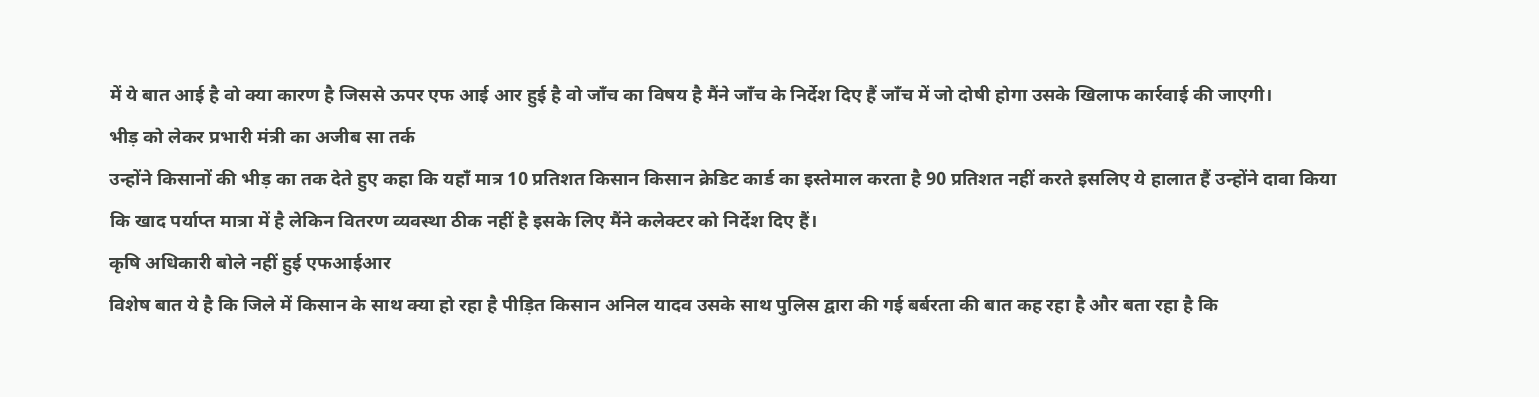में ये बात आई है वो क्या कारण है जिससे ऊपर एफ आई आर हुई है वो जाँच का विषय है मैंने जाँच के निर्देश दिए हैं जाँच में जो दोषी होगा उसके खिलाफ कार्रवाई की जाएगी।
भीड़ को लेकर प्रभारी मंत्री का अजीब सा तर्क
उन्होंने किसानों की भीड़ का तक देते हुए कहा कि यहाँ मात्र 10 प्रतिशत किसान किसान क्रेडिट कार्ड का इस्तेमाल करता है 90 प्रतिशत नहीं करते इसलिए ये हालात हैं उन्होंने दावा किया कि खाद पर्याप्त मात्रा में है लेकिन वितरण व्यवस्था ठीक नहीं है इसके लिए मैंने कलेक्टर को निर्देश दिए हैं।
कृषि अधिकारी बोले नहीं हुई एफआईआर
विशेष बात ये है कि जिले में किसान के साथ क्या हो रहा है पीड़ित किसान अनिल यादव उसके साथ पुलिस द्वारा की गई बर्बरता की बात कह रहा है और बता रहा है कि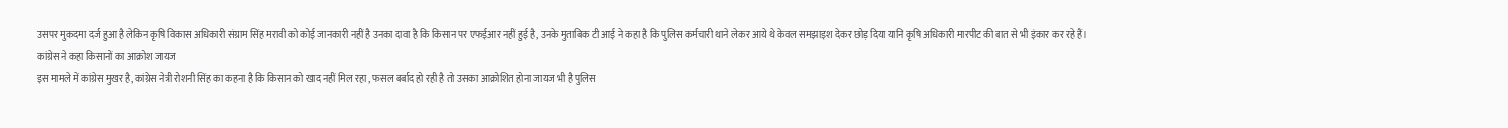उसपर मुकदमा दर्ज हुआ है लेकिन कृषि विकास अधिकारी संग्राम सिंह मरावी को कोई जानकारी नहीं है उनका दावा है कि किसान पर एफईआर नहीं हुई है, उनके मुताबिक टी आई ने कहा है कि पुलिस कर्मचारी थाने लेकर आये थे केवल समझाइश देकर छोड़ दिया यानि कृषि अधिकारी मारपीट की बात से भी इंकार कर रहे हैं।
कांग्रेस ने कहा किसानों का आक्रोश जायज
इस मामले में कांग्रेस मुखर है, कांग्रेस नेत्री रोशनी सिंह का कहना है कि किसान को खाद नहीं मिल रहा , फसल बर्बाद हो रही है तो उसका आक्रोशित होना जायज भी है पुलिस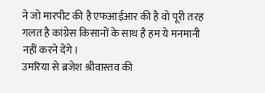ने जो मारपीट की है एफआईआर की है वो पूरी तरह गलत है कांग्रेस किसानों के साथ है हम ये मनमानी नहीं करने देंगे।
उमरिया से ब्रजेश श्रीवास्तव की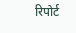रिपोर्ट